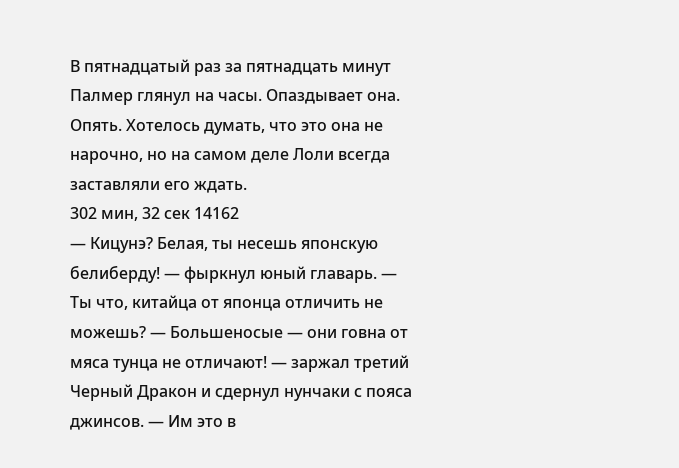В пятнадцатый раз за пятнадцать минут Палмер глянул на часы. Опаздывает она. Опять. Хотелось думать, что это она не нарочно, но на самом деле Лоли всегда заставляли его ждать.
302 мин, 32 сек 14162
— Кицунэ? Белая, ты несешь японскую белиберду! — фыркнул юный главарь. — Ты что, китайца от японца отличить не можешь? — Большеносые — они говна от мяса тунца не отличают! — заржал третий Черный Дракон и сдернул нунчаки с пояса джинсов. — Им это в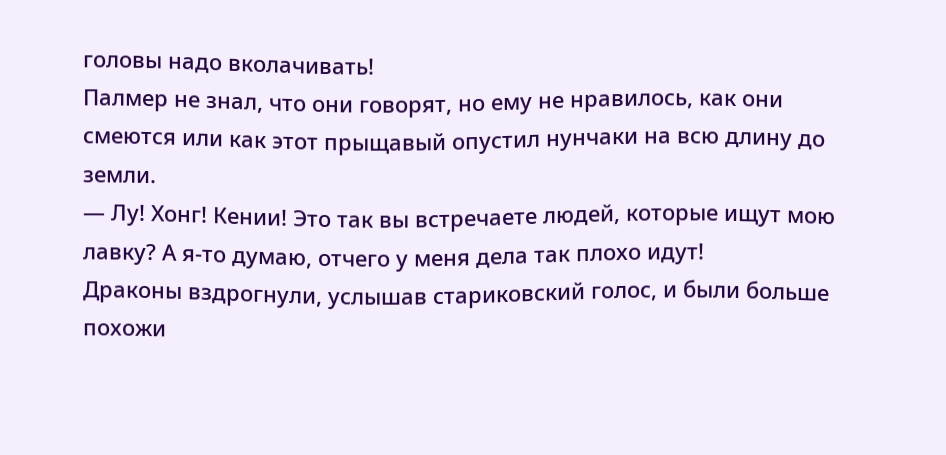головы надо вколачивать!
Палмер не знал, что они говорят, но ему не нравилось, как они смеются или как этот прыщавый опустил нунчаки на всю длину до земли.
— Лу! Хонг! Кении! Это так вы встречаете людей, которые ищут мою лавку? А я-то думаю, отчего у меня дела так плохо идут!
Драконы вздрогнули, услышав стариковский голос, и были больше похожи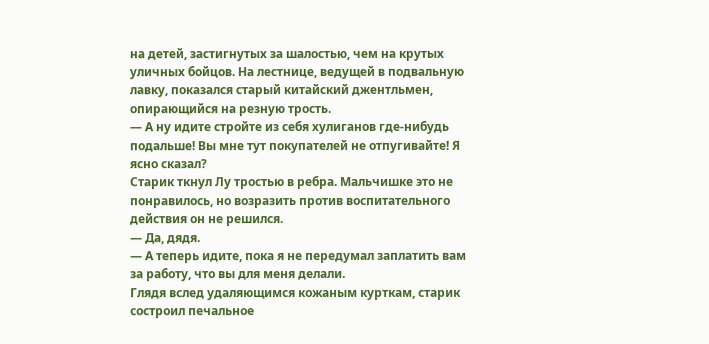на детей, застигнутых за шалостью, чем на крутых уличных бойцов. На лестнице, ведущей в подвальную лавку, показался старый китайский джентльмен, опирающийся на резную трость.
— А ну идите стройте из себя хулиганов где-нибудь подальше! Вы мне тут покупателей не отпугивайте! Я ясно сказал?
Старик ткнул Лу тростью в ребра. Мальчишке это не понравилось, но возразить против воспитательного действия он не решился.
— Да, дядя.
— А теперь идите, пока я не передумал заплатить вам за работу, что вы для меня делали.
Глядя вслед удаляющимся кожаным курткам, старик состроил печальное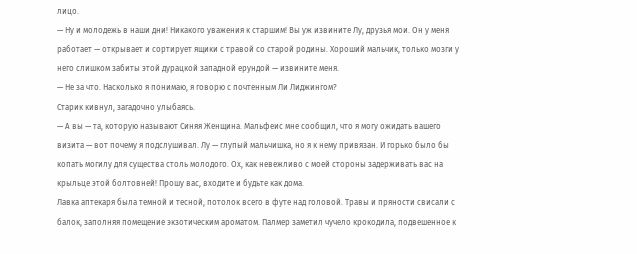лицо.
— Ну и молодежь в наши дни! Никакого уважения к старшим! Вы уж извините Лу, друзья мои. Он у меня работает — открывает и сортирует ящики с травой со старой родины. Хороший мальчик, только мозги у него слишком забиты этой дурацкой западной ерундой — извините меня.
— Не за что. Насколько я понимаю, я говорю с почтенным Ли Лиджингом?
Старик кивнул, загадочно улыбаясь.
— А вы — та, которую называют Синяя Женщина. Мальфеис мне сообщил, что я могу ожидать вашего визита — вот почему я подслушивал. Лу — глупый мальчишка, но я к нему привязан. И горько было бы копать могилу для существа столь молодого. Ох, как невежливо с моей стороны задерживать вас на крыльце этой болтовней! Прошу вас, входите и будьте как дома.
Лавка аптекаря была темной и тесной, потолок всего в футе над головой. Травы и пряности свисали с балок, заполняя помещение экзотическим ароматом. Палмер заметил чучело крокодила, подвешенное к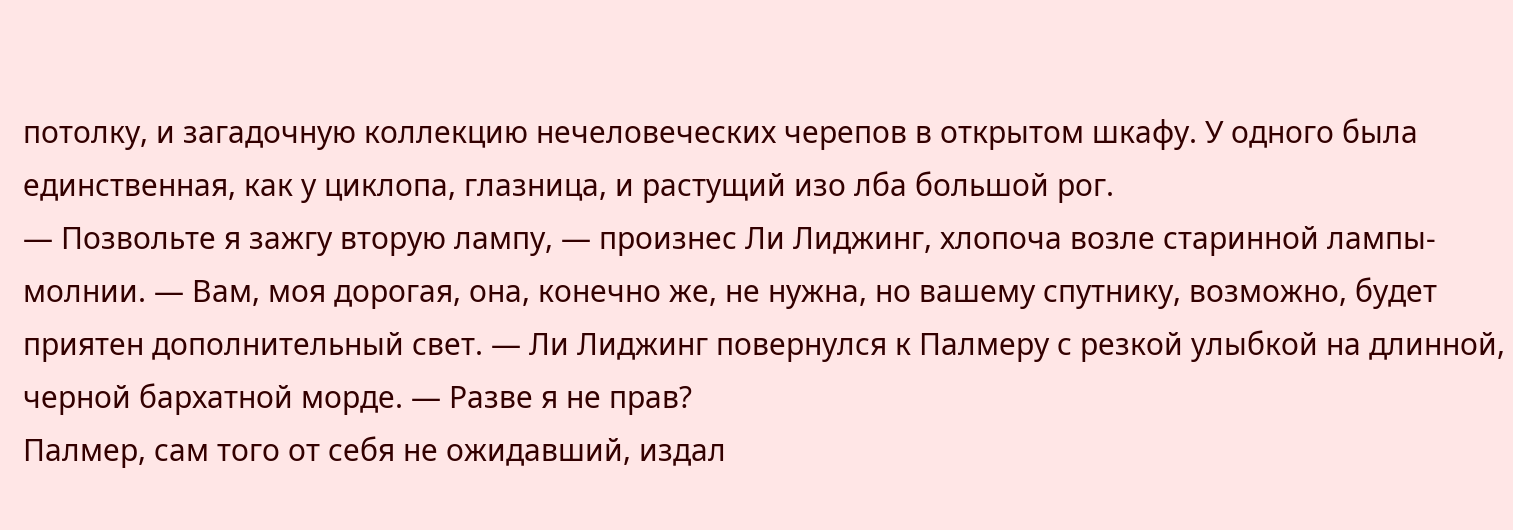потолку, и загадочную коллекцию нечеловеческих черепов в открытом шкафу. У одного была единственная, как у циклопа, глазница, и растущий изо лба большой рог.
— Позвольте я зажгу вторую лампу, — произнес Ли Лиджинг, хлопоча возле старинной лампы-молнии. — Вам, моя дорогая, она, конечно же, не нужна, но вашему спутнику, возможно, будет приятен дополнительный свет. — Ли Лиджинг повернулся к Палмеру с резкой улыбкой на длинной, черной бархатной морде. — Разве я не прав?
Палмер, сам того от себя не ожидавший, издал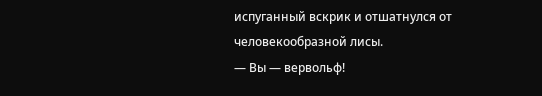испуганный вскрик и отшатнулся от человекообразной лисы.
— Вы — вервольф!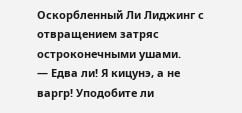Оскорбленный Ли Лиджинг с отвращением затряс остроконечными ушами.
— Едва ли! Я кицунэ, а не варгр! Уподобите ли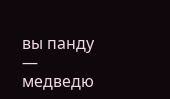вы панду — медведю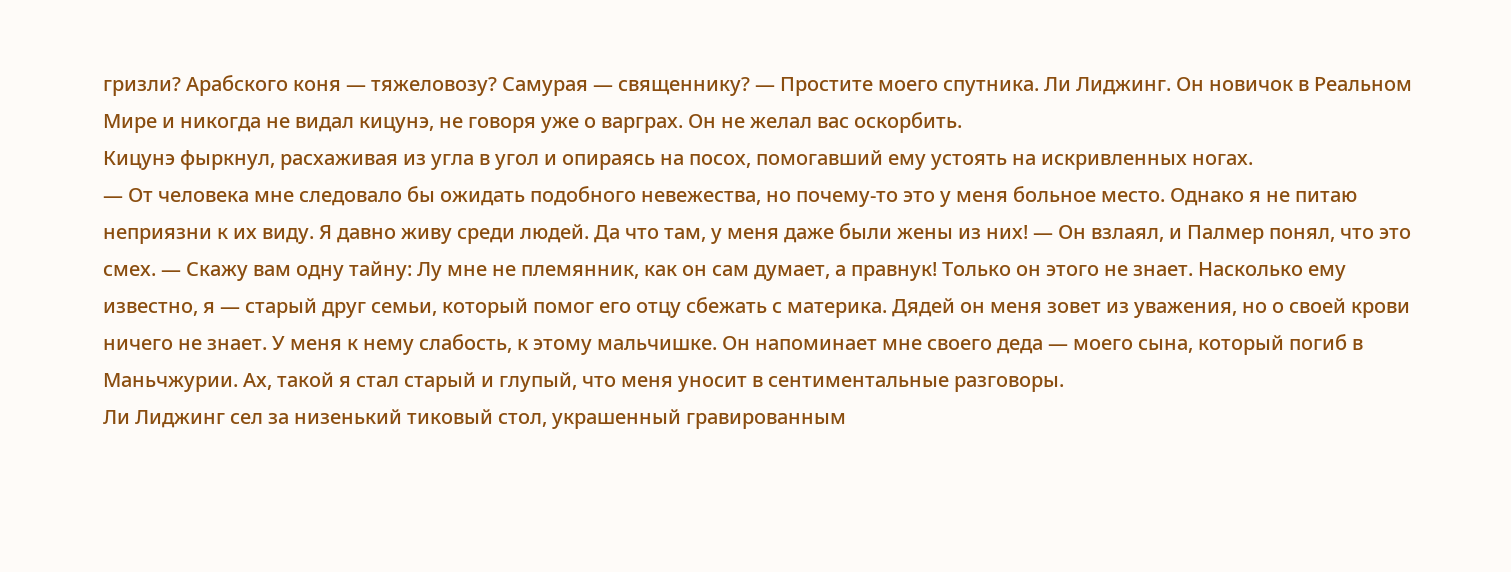гризли? Арабского коня — тяжеловозу? Самурая — священнику? — Простите моего спутника. Ли Лиджинг. Он новичок в Реальном Мире и никогда не видал кицунэ, не говоря уже о варграх. Он не желал вас оскорбить.
Кицунэ фыркнул, расхаживая из угла в угол и опираясь на посох, помогавший ему устоять на искривленных ногах.
— От человека мне следовало бы ожидать подобного невежества, но почему-то это у меня больное место. Однако я не питаю неприязни к их виду. Я давно живу среди людей. Да что там, у меня даже были жены из них! — Он взлаял, и Палмер понял, что это смех. — Скажу вам одну тайну: Лу мне не племянник, как он сам думает, а правнук! Только он этого не знает. Насколько ему известно, я — старый друг семьи, который помог его отцу сбежать с материка. Дядей он меня зовет из уважения, но о своей крови ничего не знает. У меня к нему слабость, к этому мальчишке. Он напоминает мне своего деда — моего сына, который погиб в Маньчжурии. Ах, такой я стал старый и глупый, что меня уносит в сентиментальные разговоры.
Ли Лиджинг сел за низенький тиковый стол, украшенный гравированным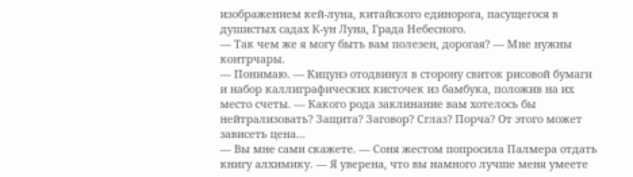изображением кей-луна, китайского единорога, пасущегося в душистых садах К-ун Луна, Града Небесного.
— Так чем же я могу быть вам полезен, дорогая? — Мне нужны контрчары.
— Понимаю. — Кицунэ отодвинул в сторону свиток рисовой бумаги и набор каллиграфических кисточек из бамбука, положив на их место счеты. — Какого рода заклинание вам хотелось бы нейтрализовать? Защита? Заговор? Сглаз? Порча? От этого может зависеть цена…
— Вы мне сами скажете. — Соня жестом попросила Палмера отдать книгу алхимику. — Я уверена, что вы намного лучше меня умеете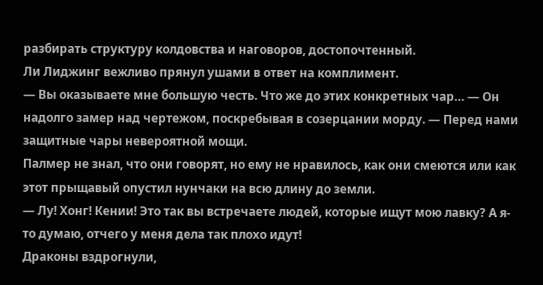разбирать структуру колдовства и наговоров, достопочтенный.
Ли Лиджинг вежливо прянул ушами в ответ на комплимент.
— Вы оказываете мне большую честь. Что же до этих конкретных чар… — Он надолго замер над чертежом, поскребывая в созерцании морду. — Перед нами защитные чары невероятной мощи.
Палмер не знал, что они говорят, но ему не нравилось, как они смеются или как этот прыщавый опустил нунчаки на всю длину до земли.
— Лу! Хонг! Кении! Это так вы встречаете людей, которые ищут мою лавку? А я-то думаю, отчего у меня дела так плохо идут!
Драконы вздрогнули,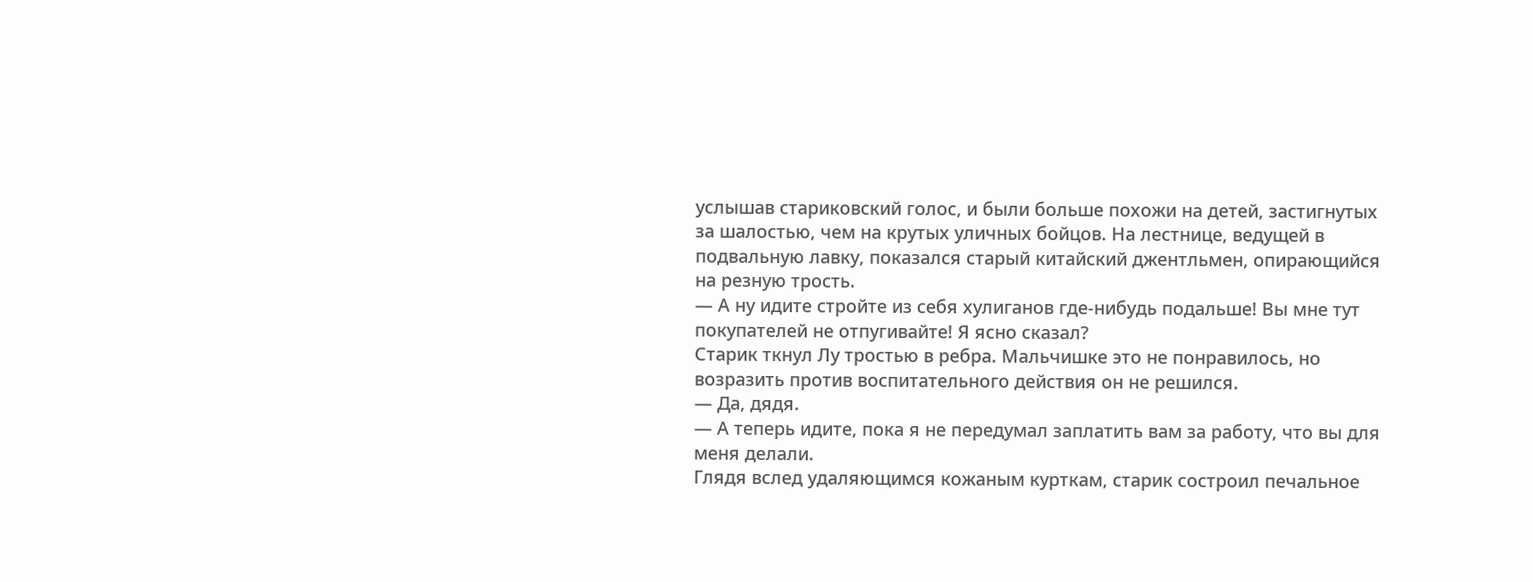услышав стариковский голос, и были больше похожи на детей, застигнутых за шалостью, чем на крутых уличных бойцов. На лестнице, ведущей в подвальную лавку, показался старый китайский джентльмен, опирающийся на резную трость.
— А ну идите стройте из себя хулиганов где-нибудь подальше! Вы мне тут покупателей не отпугивайте! Я ясно сказал?
Старик ткнул Лу тростью в ребра. Мальчишке это не понравилось, но возразить против воспитательного действия он не решился.
— Да, дядя.
— А теперь идите, пока я не передумал заплатить вам за работу, что вы для меня делали.
Глядя вслед удаляющимся кожаным курткам, старик состроил печальное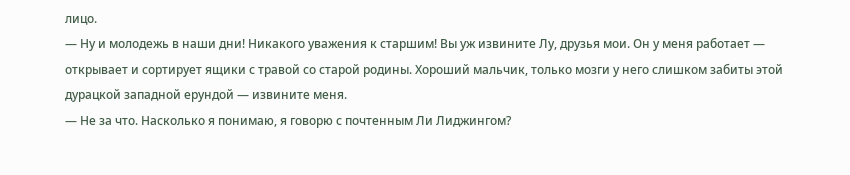лицо.
— Ну и молодежь в наши дни! Никакого уважения к старшим! Вы уж извините Лу, друзья мои. Он у меня работает — открывает и сортирует ящики с травой со старой родины. Хороший мальчик, только мозги у него слишком забиты этой дурацкой западной ерундой — извините меня.
— Не за что. Насколько я понимаю, я говорю с почтенным Ли Лиджингом?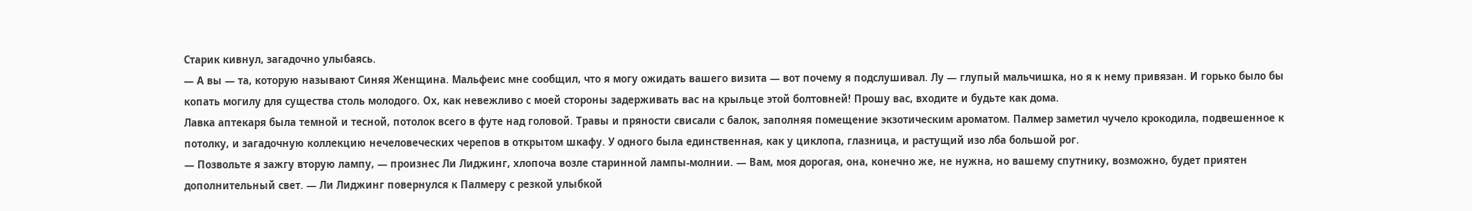Старик кивнул, загадочно улыбаясь.
— А вы — та, которую называют Синяя Женщина. Мальфеис мне сообщил, что я могу ожидать вашего визита — вот почему я подслушивал. Лу — глупый мальчишка, но я к нему привязан. И горько было бы копать могилу для существа столь молодого. Ох, как невежливо с моей стороны задерживать вас на крыльце этой болтовней! Прошу вас, входите и будьте как дома.
Лавка аптекаря была темной и тесной, потолок всего в футе над головой. Травы и пряности свисали с балок, заполняя помещение экзотическим ароматом. Палмер заметил чучело крокодила, подвешенное к потолку, и загадочную коллекцию нечеловеческих черепов в открытом шкафу. У одного была единственная, как у циклопа, глазница, и растущий изо лба большой рог.
— Позвольте я зажгу вторую лампу, — произнес Ли Лиджинг, хлопоча возле старинной лампы-молнии. — Вам, моя дорогая, она, конечно же, не нужна, но вашему спутнику, возможно, будет приятен дополнительный свет. — Ли Лиджинг повернулся к Палмеру с резкой улыбкой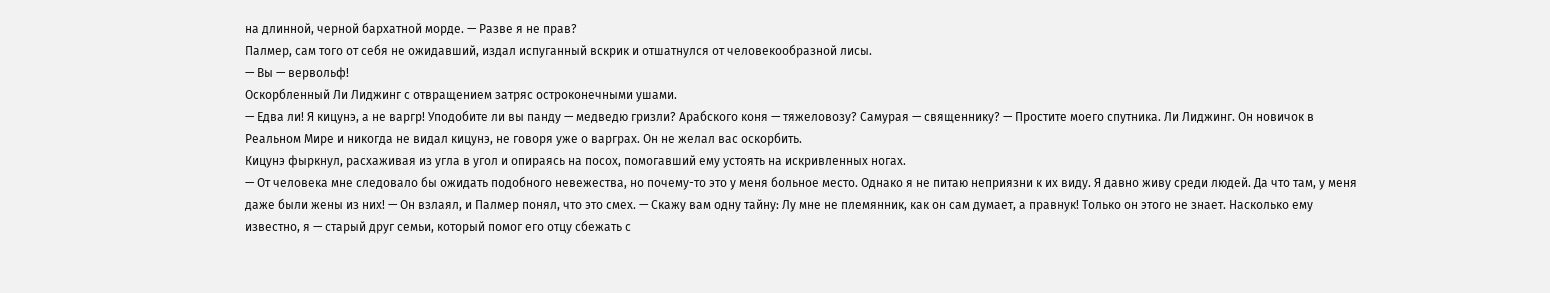на длинной, черной бархатной морде. — Разве я не прав?
Палмер, сам того от себя не ожидавший, издал испуганный вскрик и отшатнулся от человекообразной лисы.
— Вы — вервольф!
Оскорбленный Ли Лиджинг с отвращением затряс остроконечными ушами.
— Едва ли! Я кицунэ, а не варгр! Уподобите ли вы панду — медведю гризли? Арабского коня — тяжеловозу? Самурая — священнику? — Простите моего спутника. Ли Лиджинг. Он новичок в Реальном Мире и никогда не видал кицунэ, не говоря уже о варграх. Он не желал вас оскорбить.
Кицунэ фыркнул, расхаживая из угла в угол и опираясь на посох, помогавший ему устоять на искривленных ногах.
— От человека мне следовало бы ожидать подобного невежества, но почему-то это у меня больное место. Однако я не питаю неприязни к их виду. Я давно живу среди людей. Да что там, у меня даже были жены из них! — Он взлаял, и Палмер понял, что это смех. — Скажу вам одну тайну: Лу мне не племянник, как он сам думает, а правнук! Только он этого не знает. Насколько ему известно, я — старый друг семьи, который помог его отцу сбежать с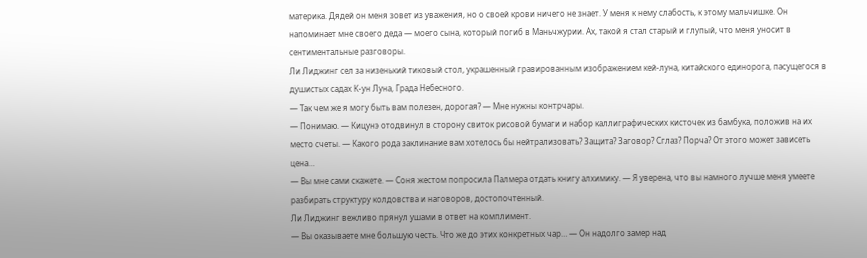материка. Дядей он меня зовет из уважения, но о своей крови ничего не знает. У меня к нему слабость, к этому мальчишке. Он напоминает мне своего деда — моего сына, который погиб в Маньчжурии. Ах, такой я стал старый и глупый, что меня уносит в сентиментальные разговоры.
Ли Лиджинг сел за низенький тиковый стол, украшенный гравированным изображением кей-луна, китайского единорога, пасущегося в душистых садах К-ун Луна, Града Небесного.
— Так чем же я могу быть вам полезен, дорогая? — Мне нужны контрчары.
— Понимаю. — Кицунэ отодвинул в сторону свиток рисовой бумаги и набор каллиграфических кисточек из бамбука, положив на их место счеты. — Какого рода заклинание вам хотелось бы нейтрализовать? Защита? Заговор? Сглаз? Порча? От этого может зависеть цена…
— Вы мне сами скажете. — Соня жестом попросила Палмера отдать книгу алхимику. — Я уверена, что вы намного лучше меня умеете разбирать структуру колдовства и наговоров, достопочтенный.
Ли Лиджинг вежливо прянул ушами в ответ на комплимент.
— Вы оказываете мне большую честь. Что же до этих конкретных чар… — Он надолго замер над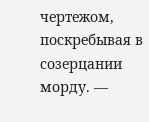чертежом, поскребывая в созерцании морду. —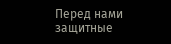Перед нами защитные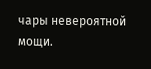чары невероятной мощи.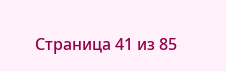Страница 41 из 85